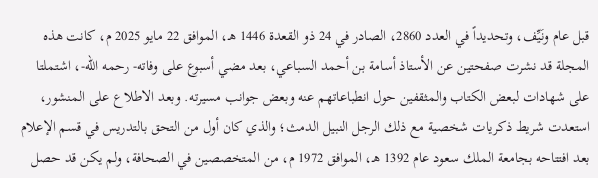قبل عام ونَيِّف، وتحديداً في العدد 2860، الصادر في 24 ذو القعدة 1446 هـ، الموافق 22 مايو 2025 م، كانت هذه المجلة قد نشرت صفحتين عن الأستاذ أسامة بن أحمد السباعي، بعد مضي أسبوع على وفاته- رحمه الله-، اشتملتا على شهادات لبعض الكتاب والمثقفين حول انطباعاتهم عنه وبعض جوانب مسيرته. وبعد الاطلاع على المنشور، استعدت شريط ذكريات شخصية مع ذلك الرجل النبيل الدمث؛ والذي كان أول من التحق بالتدريس في قسم الإعلام بعد افتتاحه بجامعة الملك سعود عام 1392 هـ، الموافق 1972 م، من المتخصصين في الصحافة، ولم يكن قد حصل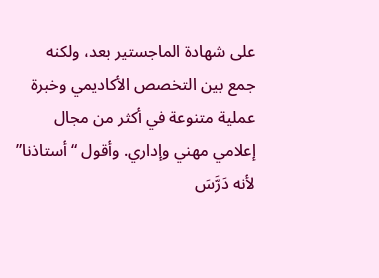على شهادة الماجستير بعد، ولكنه جمع بين التخصص الأكاديمي وخبرة عملية متنوعة في أكثر من مجال إعلامي مهني وإداري. وأقول “أستاذنا” لأنه دَرَّسَ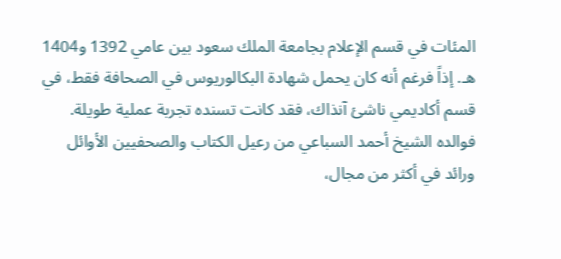المئات في قسم الإعلام بجامعة الملك سعود بين عامي 1392 و1404 هـ. إذاً فرغم أنه كان يحمل شهادة البكالوريوس في الصحافة فقط، في قسم أكاديمي ناشئ آنذاك، فقد كانت تسنده تجربة عملية طويلة. فوالده الشيخ أحمد السباعي من رعيل الكتاب والصحفيين الأوائل ورائد في أكثر من مجال،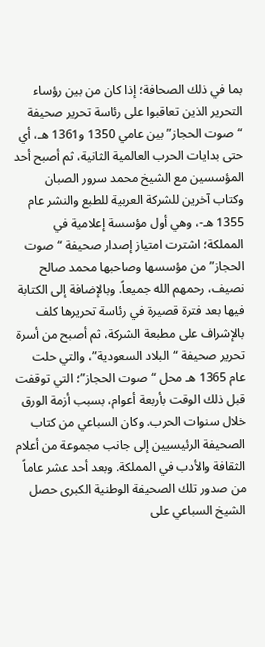بما في ذلك الصحافة؛ إذا كان من بين رؤساء التحرير الذين تعاقبوا على رئاسة تحرير صحيفة “صوت الحجاز” بين عامي 1350 و1361 هـ، أي حتى بدايات الحرب العالمية الثانية، ثم أصبح أحد المؤسسين مع الشيخ محمد سرور الصبان وكتاب آخرين للشركة العربية للطبع والنشر عام 1355 هـ-، وهي أول مؤسسة إعلامية في المملكة؛ اشترت امتياز إصدار صحيفة “صوت الحجاز” من مؤسسها وصاحبها محمد صالح نصيف، رحمهم الله جميعاً. وبالإضافة إلى الكتابة فيها بعد فترة قصيرة في رئاسة تحريرها كلف بالإشراف على مطبعة الشركة، ثم أصبح من أسرة تحرير صحيفة “البلاد السعودية”، والتي حلت عام 1365 هـ محل “صوت الحجاز”؛ التي توقفت قبل ذلك الوقت بأربعة أعوام، بسبب أزمة الورق خلال سنوات الحرب. وكان السباعي من كتاب الصحيفة الرئيسيين إلى جانب مجموعة من أعلام الثقافة والأدب في المملكة. وبعد أحد عشر عاماً من صدور تلك الصحيفة الوطنية الكبرى حصل الشيخ السباعي على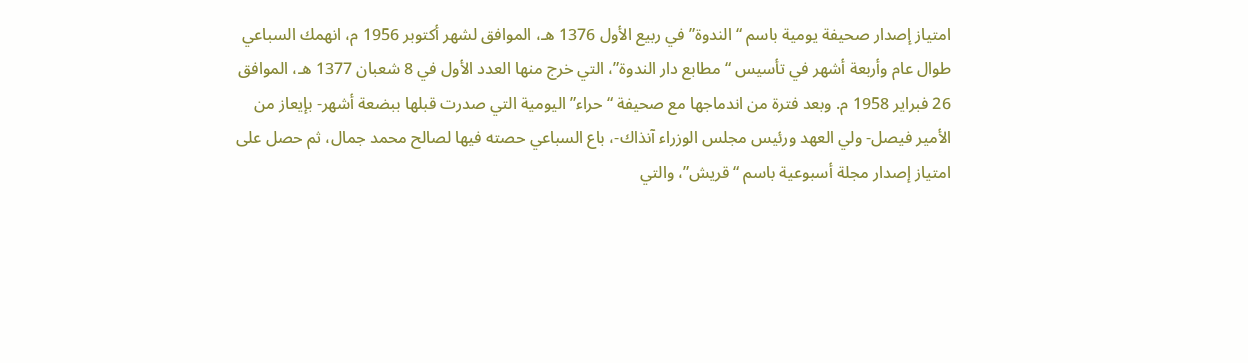امتياز إصدار صحيفة يومية باسم “الندوة” في ربيع الأول 1376 هـ، الموافق لشهر أكتوبر 1956 م، انهمك السباعي طوال عام وأربعة أشهر في تأسيس “مطابع دار الندوة”، التي خرج منها العدد الأول في 8 شعبان 1377 هـ، الموافق 26 فبراير 1958 م. وبعد فترة من اندماجها مع صحيفة “حراء” اليومية التي صدرت قبلها ببضعة أشهر- بإيعاز من الأمير فيصل- ولي العهد ورئيس مجلس الوزراء آنذاك-، باع السباعي حصته فيها لصالح محمد جمال، ثم حصل على امتياز إصدار مجلة أسبوعية باسم “قريش”، والتي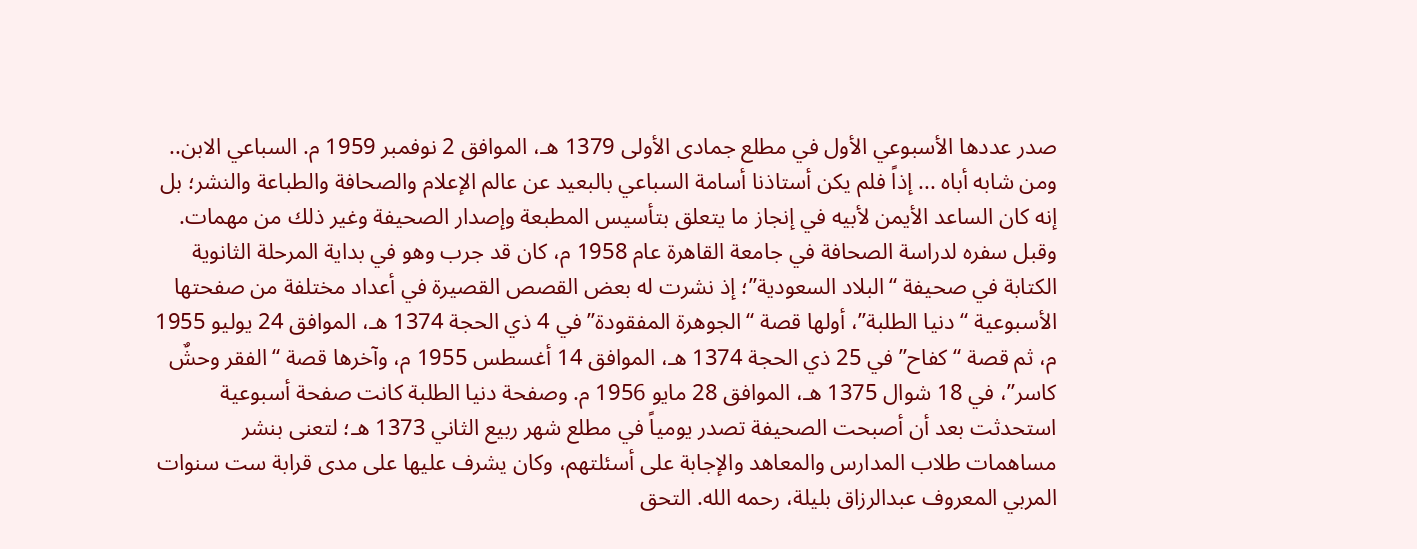صدر عددها الأسبوعي الأول في مطلع جمادى الأولى 1379 هـ، الموافق 2 نوفمبر 1959 م. السباعي الابن.. ومن شابه أباه ... إذاً فلم يكن أستاذنا أسامة السباعي بالبعيد عن عالم الإعلام والصحافة والطباعة والنشر؛ بل إنه كان الساعد الأيمن لأبيه في إنجاز ما يتعلق بتأسيس المطبعة وإصدار الصحيفة وغير ذلك من مهمات. وقبل سفره لدراسة الصحافة في جامعة القاهرة عام 1958 م، كان قد جرب وهو في بداية المرحلة الثانوية الكتابة في صحيفة “البلاد السعودية”؛ إذ نشرت له بعض القصص القصيرة في أعداد مختلفة من صفحتها الأسبوعية “دنيا الطلبة”، أولها قصة “الجوهرة المفقودة” في 4 ذي الحجة 1374 هـ، الموافق 24 يوليو 1955 م، ثم قصة “كفاح” في 25 ذي الحجة 1374 هـ، الموافق 14 أغسطس 1955 م، وآخرها قصة “الفقر وحشٌ كاسر”، في 18 شوال 1375 هـ، الموافق 28 مايو 1956 م. وصفحة دنيا الطلبة كانت صفحة أسبوعية استحدثت بعد أن أصبحت الصحيفة تصدر يومياً في مطلع شهر ربيع الثاني 1373 هـ؛ لتعنى بنشر مساهمات طلاب المدارس والمعاهد والإجابة على أسئلتهم، وكان يشرف عليها على مدى قرابة ست سنوات المربي المعروف عبدالرزاق بليلة، رحمه الله. التحق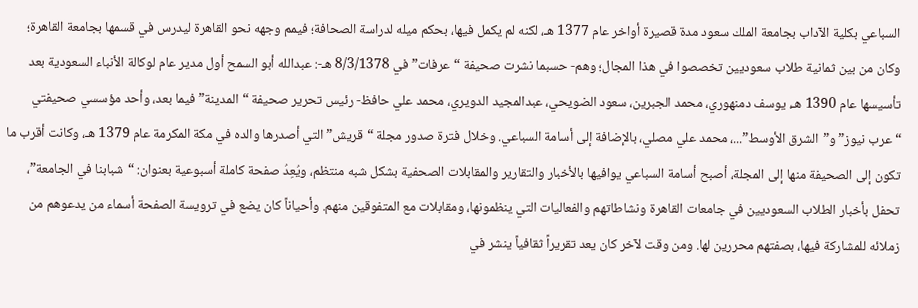السباعي بكلية الآداب بجامعة الملك سعود مدة قصيرة أواخر عام 1377 هـ، لكنه لم يكمل فيها، بحكم ميله لدراسة الصحافة؛ فيمم وجهه نحو القاهرة ليدرس في قسمها بجامعة القاهرة؛ وكان من بين ثمانية طلاب سعوديين تخصصوا في هذا المجال؛ وهم- حسبما نشرت صحيفة “عرفات” في 8/3/1378 هـ-: عبدالله أبو السمح أول مدير عام لوكالة الأنباء السعودية بعد تأسيسها عام 1390 هـ، يوسف دمنهوري، محمد الجبرين، سعود الضويحي، عبدالمجيد الدويري، محمد علي حافظ- رئيس تحرير صحيفة “المدينة” فيما بعد، وأحد مؤسسي صحيفتي “عرب نيوز” و”الشرق الأوسط”...، محمد علي مصلي، بالإضافة إلى أسامة السباعي. وخلال فترة صدور مجلة “قريش” التي أصدرها والده في مكة المكرمة عام 1379 هـ، وكانت أقرب ما تكون إلى الصحيفة منها إلى المجلة، أصبح أسامة السباعي يوافيها بالأخبار والتقارير والمقابلات الصحفية بشكل شبه منتظم، ويُعِدُ صفحة كاملة أسبوعية بعنوان: “شبابنا في الجامعة”، تحفل بأخبار الطلاب السعوديين في جامعات القاهرة ونشاطاتهم والفعاليات التي ينظمونها، ومقابلات مع المتفوقين منهم. وأحياناً كان يضع في ترويسة الصفحة أسماء من يدعوهم من زملائه للمشاركة فيها، بصفتهم محررين لها. ومن وقت لآخر كان يعد تقريراً ثقافياً ينشر في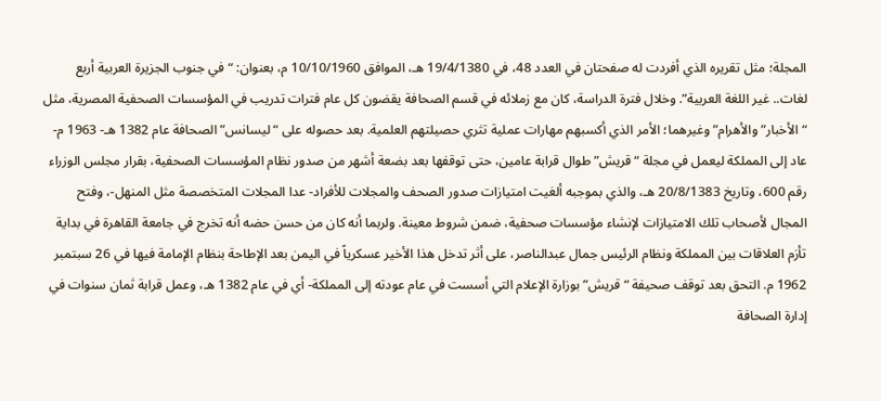المجلة؛ مثل تقريره الذي أفردت له صفحتان في العدد 48، في 19/4/1380 هـ، الموافق 10/10/1960 م، بعنوان: “في جنوب الجزيرة العربية أربع لغات.. غير اللغة العربية”. وخلال فترة الدراسة، كان مع زملائه في قسم الصحافة يقضون كل عام فترات تدريب في المؤسسات الصحفية المصرية، مثل “الأخبار” والأهرام” وغيرهما؛ الأمر الذي أكسبهم مهارات عملية تثري حصيلتهم العلمية. بعد حصوله على “ليسانس” الصحافة عام 1382 هـ- 1963 م- عاد إلى المملكة ليعمل في مجلة “قريش” طوال قرابة عامين، حتى توقفها بعد بضعة أشهر من صدور نظام المؤسسات الصحفية، بقرار مجلس الوزراء رقم 600، وتاريخ 20/8/1383 هـ، والذي بموجبه ألغيت امتيازات صدور الصحف والمجلات للأفراد- عدا المجلات المتخصصة مثل المنهل-، وفتح المجال لأصحاب تلك الامتيازات لإنشاء مؤسسات صحفية، ضمن شروط معينة. ولربما أنه كان من حسن حضه أنه تخرج في جامعة القاهرة في بداية تأزم العلاقات بين المملكة ونظام الرئيس جمال عبدالناصر، على أثر تدخل هذا الأخير عسكرياً في اليمن بعد الإطاحة بنظام الإمامة فيها في 26 سبتمبر 1962 م. التحق بعد توقف صحيفة “قريش” بوزارة الإعلام التي أسست في عام عودته إلى المملكة- أي في عام 1382 هـ، وعمل قرابة ثمان سنوات في إدارة الصحافة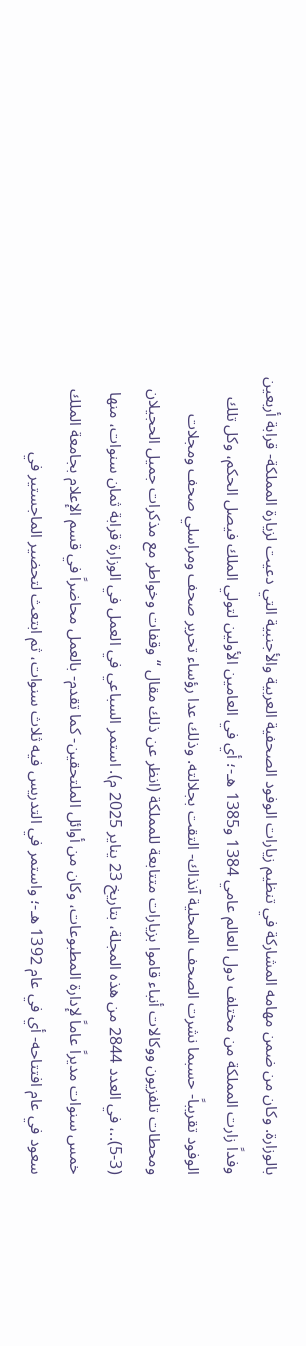بالوزارة. وكان من ضمن مهامه المشاركة في تنظيم زيارات الوفود الصحفية العربية والأجنبية التي دعيت لزيارة المملكة- قرابة أربعين وفداً زارت المملكة من مختلف دول العالم عامي 1384 و1385 هـ-؛ أي في العامين الأولين لتولي الملك فيصل الحكم، وكل تلك الوفود تقريباً- حسبما نشرت الصحف المحلية آنذاك- التقت بجلالته. وذلك عدا رؤساء تحرير صحف ومراسلي صحف ومجلات ومحطات تلفزيون ووكالات أنباء قاموا بزيارات متتابعة للمملكة (انظر عن ذلك مقال “وقفات وخواطر مع مذكرات جميل الحجيلان (3-5)..، في العدد 2844 من هذه المجلة، بتاريخ 23 يناير 2025 م). استمر السباعي في العمل في الوزارة قرابة ثمان سنوات، منها خمس سنوات مديراً عاماً لإدارة المطبوعات، وكان من أوائل الملتحقين- كما تقدم- بالعمل محاضراً في قسم الإعلام بجامعة الملك سعود في عام افتتاحه- أي في عام 1392 هـ-؛ واستمر في التدريس فيه ثلاث سنوات، ثم ابتعث لتحضير الماجستير في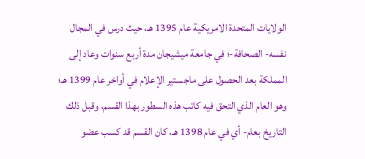الولايات المتحدة الامريكية عام 1395 هـ، حيث درس في المجال نفسه- الصحافة-؛ في جامعة ميشيجان مدة أربع سنوات وعاد إلى المملكة بعد الحصول على ماجستير الإعلام في أواخر عام 1399 هـ؛ وهو العام الذي التحق فيه كاتب هذه السطور بهذا القسم، وقبل ذلك التاريخ بعام- أي في عام 1398 هـ، كان القسم قد كسب عضو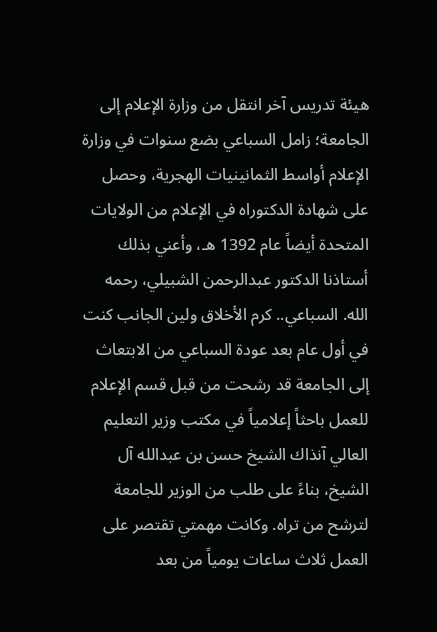هيئة تدريس آخر انتقل من وزارة الإعلام إلى الجامعة؛ زامل السباعي بضع سنوات في وزارة الإعلام أواسط الثمانينيات الهجرية، وحصل على شهادة الدكتوراه في الإعلام من الولايات المتحدة أيضاً عام 1392 هـ، وأعني بذلك أستاذنا الدكتور عبدالرحمن الشبيلي، رحمه الله. السباعي.. كرم الأخلاق ولين الجانب كنت في أول عام بعد عودة السباعي من الابتعاث إلى الجامعة قد رشحت من قبل قسم الإعلام للعمل باحثاً إعلامياً في مكتب وزير التعليم العالي آنذاك الشيخ حسن بن عبدالله آل الشيخ، بناءً على طلب من الوزير للجامعة لترشح من تراه. وكانت مهمتي تقتصر على العمل ثلاث ساعات يومياً من بعد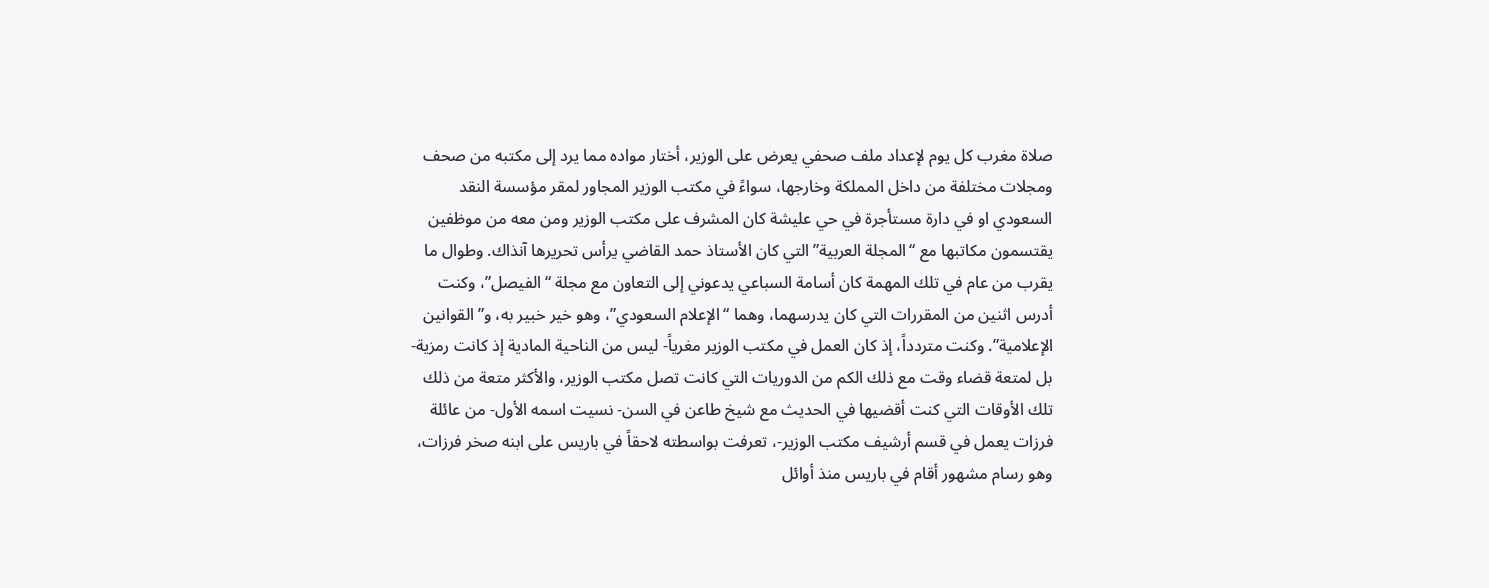صلاة مغرب كل يوم لإعداد ملف صحفي يعرض على الوزير، أختار مواده مما يرد إلى مكتبه من صحف ومجلات مختلفة من داخل المملكة وخارجها، سواءً في مكتب الوزير المجاور لمقر مؤسسة النقد السعودي او في دارة مستأجرة في حي عليشة كان المشرف على مكتب الوزير ومن معه من موظفين يقتسمون مكاتبها مع “المجلة العربية” التي كان الأستاذ حمد القاضي يرأس تحريرها آنذاك. وطوال ما يقرب من عام في تلك المهمة كان أسامة السباعي يدعوني إلى التعاون مع مجلة “الفيصل”، وكنت أدرس اثنين من المقررات التي كان يدرسهما، وهما “الإعلام السعودي”، وهو خير خبير به، و”القوانين الإعلامية”. وكنت متردداً، إذ كان العمل في مكتب الوزير مغرياً- ليس من الناحية المادية إذ كانت رمزية- بل لمتعة قضاء وقت مع ذلك الكم من الدوريات التي كانت تصل مكتب الوزير، والأكثر متعة من ذلك تلك الأوقات التي كنت أقضيها في الحديث مع شيخ طاعن في السن- نسيت اسمه الأول- من عائلة فرزات يعمل في قسم أرشيف مكتب الوزير-، تعرفت بواسطته لاحقاً في باريس على ابنه صخر فرزات، وهو رسام مشهور أقام في باريس منذ أوائل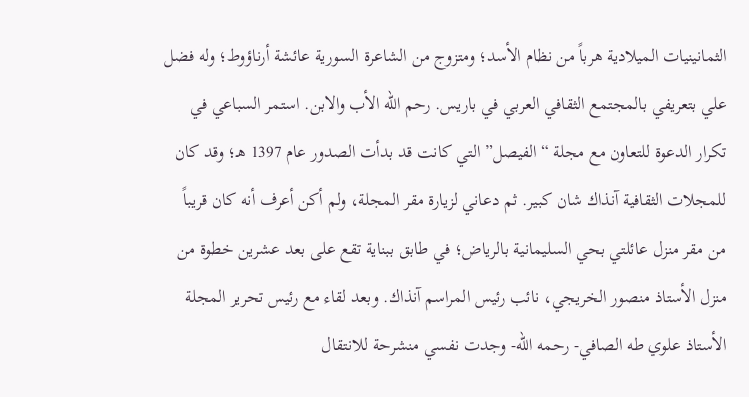الثمانينيات الميلادية هرباً من نظام الأسد؛ ومتزوج من الشاعرة السورية عائشة أرناؤوط؛ وله فضل علي بتعريفي بالمجتمع الثقافي العربي في باريس. رحم الله الأب والابن. استمر السباعي في تكرار الدعوة للتعاون مع مجلة “الفيصل” التي كانت قد بدأت الصدور عام 1397 هـ؛ وقد كان للمجلات الثقافية آنذاك شان كبير. ثم دعاني لزيارة مقر المجلة، ولم أكن أعرف أنه كان قريباً من مقر منزل عائلتي بحي السليمانية بالرياض؛ في طابق ببناية تقع على بعد عشرين خطوة من منزل الأستاذ منصور الخريجي، نائب رئيس المراسم آنذاك. وبعد لقاء مع رئيس تحرير المجلة الأستاذ علوي طه الصافي- رحمه الله- وجدت نفسي منشرحة للانتقال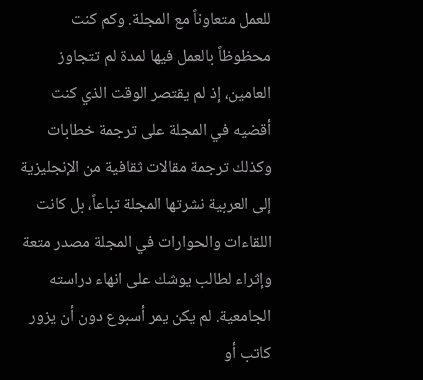للعمل متعاوناً مع المجلة. وكم كنت محظوظاً بالعمل فيها لمدة لم تتجاوز العامين، إذ لم يقتصر الوقت الذي كنت أقضيه في المجلة على ترجمة خطابات وكذلك ترجمة مقالات ثقافية من الإنجليزية إلى العربية نشرتها المجلة تباعاً، بل كانت اللقاءات والحوارات في المجلة مصدر متعة وإثراء لطالب يوشك على انهاء دراسته الجامعية. لم يكن يمر أسبوع دون أن يزور كاتب أو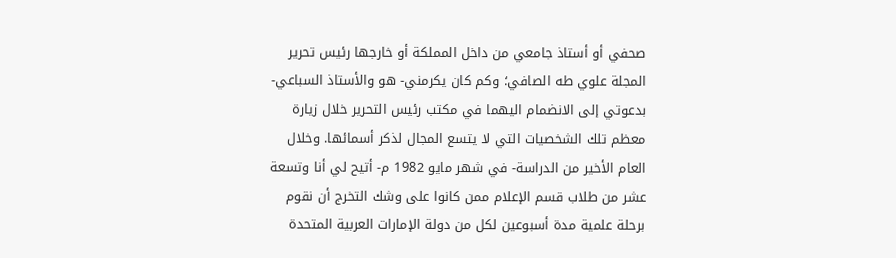صحفي أو أستاذ جامعي من داخل المملكة أو خارجها رئيس تحرير المجلة علوي طه الصافي؛ وكم كان يكرمني- هو والأستاذ السباعي- بدعوتي إلى الانضمام اليهما في مكتب رئيس التحرير خلال زيارة معظم تلك الشخصيات التي لا يتسع المجال لذكر أسمائها. وخلال العام الأخير من الدراسة- في شهر مايو 1982 م- أتيح لي أنا وتسعة عشر من طلاب قسم الإعلام ممن كانوا على وشك التخرج أن نقوم برحلة علمية مدة أسبوعين لكل من دولة الإمارات العربية المتحدة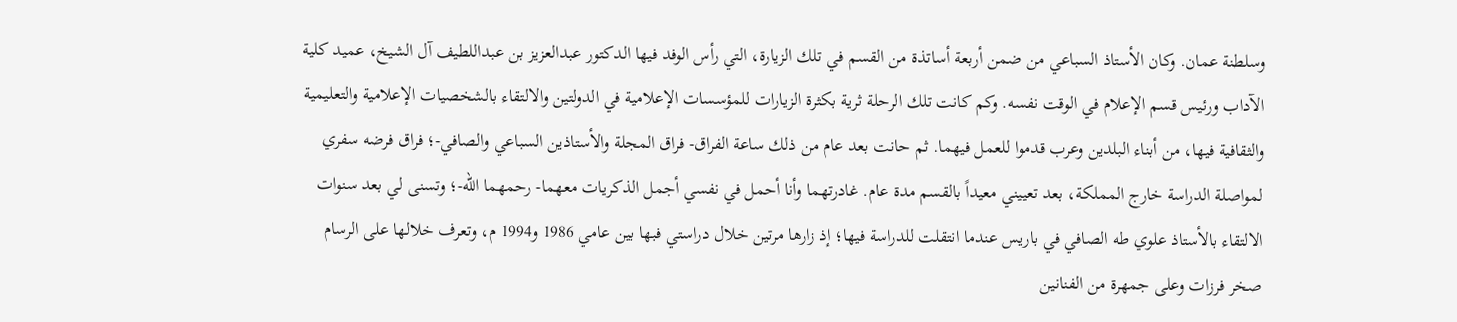وسلطنة عمان. وكان الأستاذ السباعي من ضمن أربعة أساتذة من القسم في تلك الزيارة، التي رأس الوفد فيها الدكتور عبدالعزيز بن عبداللطيف آل الشيخ، عميد كلية الآداب ورئيس قسم الإعلام في الوقت نفسه. وكم كانت تلك الرحلة ثرية بكثرة الزيارات للمؤسسات الإعلامية في الدولتين والالتقاء بالشخصيات الإعلامية والتعليمية والثقافية فيها، من أبناء البلدين وعرب قدموا للعمل فيهما. ثم حانت بعد عام من ذلك ساعة الفراق- فراق المجلة والأستاذين السباعي والصافي-؛ فراق فرضه سفري لمواصلة الدراسة خارج المملكة، بعد تعييني معيداً بالقسم مدة عام. غادرتهما وأنا أحمل في نفسي أجمل الذكريات معهما- رحمهما الله-؛ وتسنى لي بعد سنوات الالتقاء بالأستاذ علوي طه الصافي في باريس عندما انتقلت للدراسة فيها؛ إذ زارها مرتين خلال دراستي فبها بين عامي 1986 و1994 م، وتعرف خلالها على الرسام صخر فرزات وعلى جمهرة من الفنانين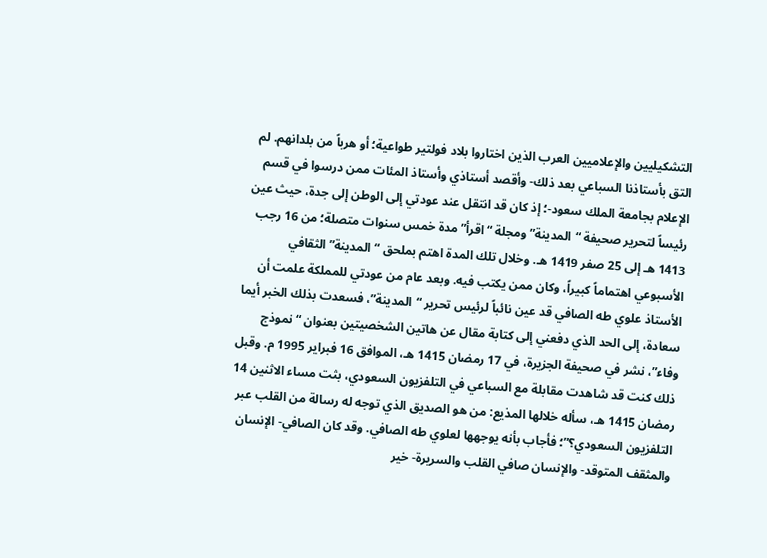التشكيليين والإعلاميين العرب الذين اختاروا بلاد فولتير طواعية؛ أو هرباً من بلدانهم. لم التق بأستاذنا السباعي بعد ذلك- وأقصد أستاذي وأستاذ المئات ممن درسوا في قسم الإعلام بجامعة الملك سعود-؛ إذ كان قد انتقل عند عودتي إلى الوطن إلى جدة، حيث عين رئيساً لتحرير صحيفة “المدينة” ومجلة “اقرأ” مدة خمس سنوات متصلة؛ من 16 رجب 1413 هـ إلى 25 صفر 1419 هـ. وخلال تلك المدة اهتم بملحق “المدينة” الثقافي الأسبوعي اهتماماً كبيراً، وكان ممن يكتب فيه. وبعد عام من عودتي للمملكة علمت أن الأستاذ علوي طه الصافي قد عين نائباً لرئيس تحرير “المدينة”، فسعدت بذلك الخبر أيما سعادة، إلى الحد الذي دفعني إلى كتابة مقال عن هاتين الشخصيتين بعنوان “نموذج وفاء”، نشر في صحيفة الجزيرة، في 17 رمضان 1415 هـ، الموافق 16 فبراير 1995 م. وقبل ذلك كنت قد شاهدت مقابلة مع السباعي في التلفزيون السعودي، بثت مساء الاثنين 14 رمضان 1415 هـ، سأله خلالها المذيع: من هو الصديق الذي توجه له رسالة من القلب عبر التلفزيون السعودي؟”؛ فأجاب بأنه يوجهها لعلوي طه الصافي. وقد كان الصافي- الإنسان والمثقف المتوقد- والإنسان صافي القلب والسريرة- خير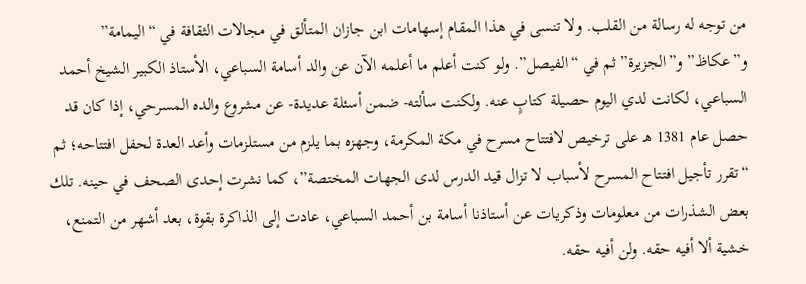من توجه له رسالة من القلب. ولا تنسى في هذا المقام إسهامات ابن جازان المتألق في مجالات الثقافة في “اليمامة” و”عكاظ” و”الجزيرة” ثم في “الفيصل”. ولو كنت أعلم ما أعلمه الآن عن والد أسامة السباعي، الأستاذ الكبير الشيخ أحمد السباعي، لكانت لدي اليوم حصيلة كتابٍ عنه. ولكنت سألته- ضمن أسئلة عديدة- عن مشروع والده المسرحي، إذا كان قد حصل عام 1381 هـ على ترخيص لافتتاح مسرح في مكة المكرمة، وجهزه بما يلزم من مستلزمات وأعد العدة لحفل افتتاحه؛ ثم “تقرر تأجيل افتتاح المسرح لأسباب لا تزال قيد الدرس لدى الجهات المختصة”، كما نشرت إحدى الصحف في حينه. تلك بعض الشذرات من معلومات وذكريات عن أستاذنا أسامة بن أحمد السباعي، عادت إلى الذاكرة بقوة، بعد أشهر من التمنع، خشية ألا أفيه حقه. ولن أفيه حقه.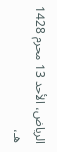الرياض، الأحد 13 محرم 1428 هـ،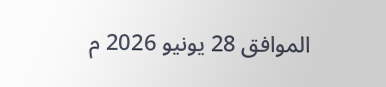الموافق 28 يونيو 2026 م